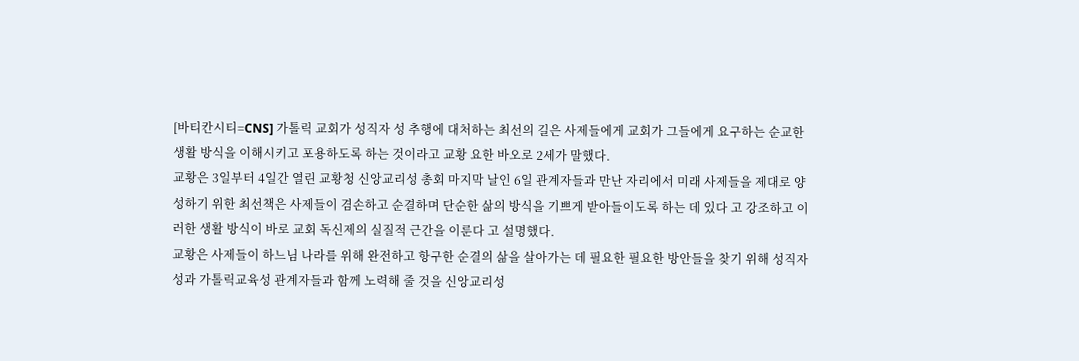[바티칸시티=CNS] 가톨릭 교회가 성직자 성 추행에 대처하는 최선의 길은 사제들에게 교회가 그들에게 요구하는 순교한 생활 방식을 이해시키고 포용하도록 하는 것이라고 교황 요한 바오로 2세가 말했다.
교황은 3일부터 4일간 열린 교황청 신앙교리성 총회 마지막 날인 6일 관계자들과 만난 자리에서 미래 사제들을 제대로 양성하기 위한 최선책은 사제들이 겸손하고 순결하며 단순한 삶의 방식을 기쁘게 받아들이도록 하는 데 있다 고 강조하고 이러한 생활 방식이 바로 교회 독신제의 실질적 근간을 이룬다 고 설명했다.
교황은 사제들이 하느님 나라를 위해 완전하고 항구한 순결의 삶을 살아가는 데 필요한 필요한 방안들을 찾기 위해 성직자성과 가톨릭교육성 관계자들과 함께 노력해 줄 것을 신앙교리성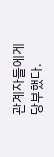관계자들에게 당부했다.